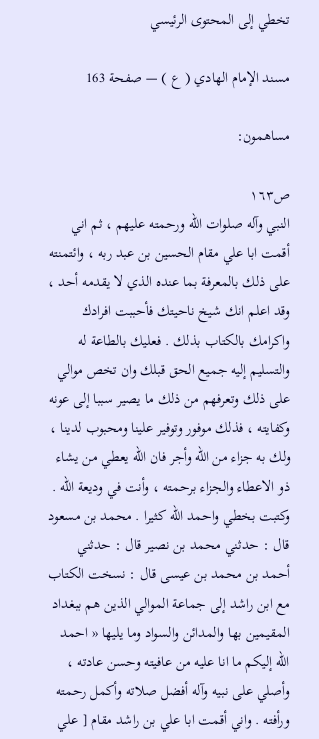تخطي إلى المحتوى الرئيسي

مسند الإمام الهادي ( ع ) — صفحة 163

مساهمون:

ص١٦٣
النبي وآله صلوات اللّه ورحمته عليهم ، ثم اني أقمت ابا علي مقام الحسين بن عبد ربه ، وائتمنته على ذلك بالمعرفة بما عنده الذي لا يقدمه أحد ، وقد اعلم انك شيخ ناحيتك فأحببت افرادك واكرامك بالكتاب بذلك . فعليك بالطاعة له والتسليم إليه جميع الحق قبلك وان تخص موالي على ذلك وتعرفهم من ذلك ما يصير سببا إلى عونه وكفايته ، فذلك موفور وتوفير علينا ومحبوب لدينا ، ولك به جزاء من اللّه وأجر فان اللّه يعطي من يشاء ذو الاعطاء والجزاء برحمته ، وأنت في وديعة اللّه . وكتبت بخطي واحمد اللّه كثيرا . محمد بن مسعود قال : حدثني محمد بن نصير قال : حدثني أحمد بن محمد بن عيسى قال : نسخت الكتاب مع ابن راشد إلى جماعة الموالي الذين هم ببغداد المقيمين بها والمدائن والسواد وما يليها « احمد اللّه إليكم ما انا عليه من عافيته وحسن عادته ، وأصلي على نبيه وآله أفضل صلاته وأكمل رحمته ورأفته . واني أقمت ابا علي بن راشد مقام [ علي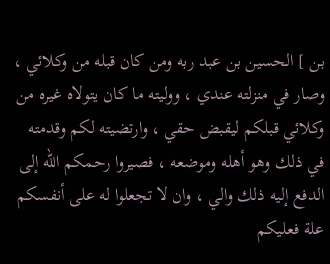بن ] الحسين بن عبد ربه ومن كان قبله من وكلائي ، وصار في منزلته عندي ، ووليته ما كان يتولاه غيره من وكلائي قبلكم ليقبض حقي ، وارتضيته لكم وقدمته في ذلك وهو أهله وموضعه ، فصيروا رحمكم اللّه إلى الدفع إليه ذلك والي ، وان لا تجعلوا له على أنفسكم علة فعليكم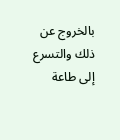بالخروج عن ذلك والتسرع إلى طاعة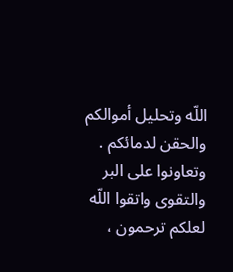اللّه وتحليل أموالكم والحقن لدمائكم . وتعاونوا على البر والتقوى واتقوا اللّه لعلكم ترحمون ،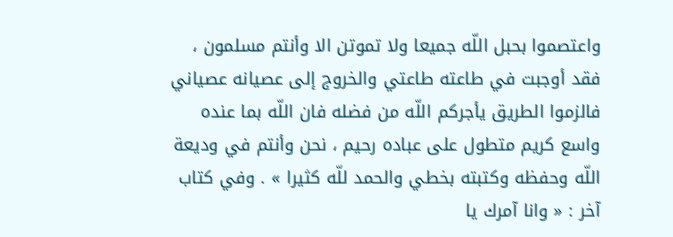واعتصموا بحبل اللّه جميعا ولا تموتن الا وأنتم مسلمون ، فقد أوجبت في طاعته طاعتي والخروج إلى عصيانه عصياني فالزموا الطريق يأجركم اللّه من فضله فان اللّه بما عنده واسع كريم متطول على عباده رحيم ، نحن وأنتم في وديعة اللّه وحفظه وكتبته بخطي والحمد للّه كثيرا » . وفي كتاب آخر : « وانا آمرك يا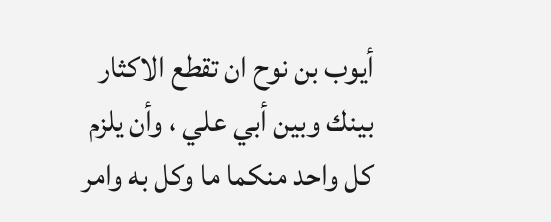أيوب بن نوح ان تقطع الاكثار بينك وبين أبي علي ، وأن يلزم كل واحد منكما ما وكل به وامر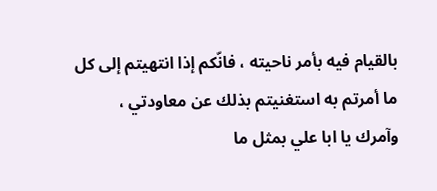بالقيام فيه بأمر ناحيته ، فانّكم إذا انتهيتم إلى كل ما أمرتم به استغنيتم بذلك عن معاودتي ، وآمرك يا ابا علي بمثل ما